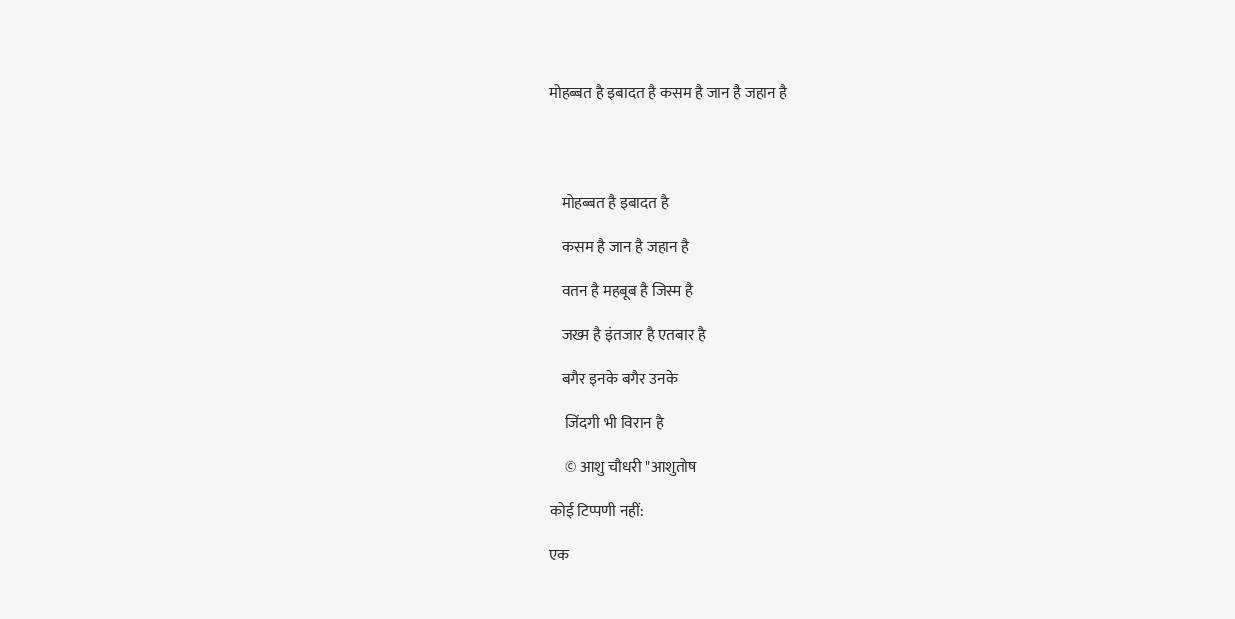मोहब्बत है इबादत है कसम है जान है जहान है




    मोहब्बत है इबादत है

    कसम है जान है जहान है

    वतन है महबूब है जिस्म है

    जख्म है इंतजार है एतबार है

    बगैर इनके बगैर उनके

     जिंदगी भी विरान है

     © आशु चौधरी "आशुतोष

कोई टिप्पणी नहीं:

एक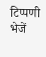टिप्पणी भेजें